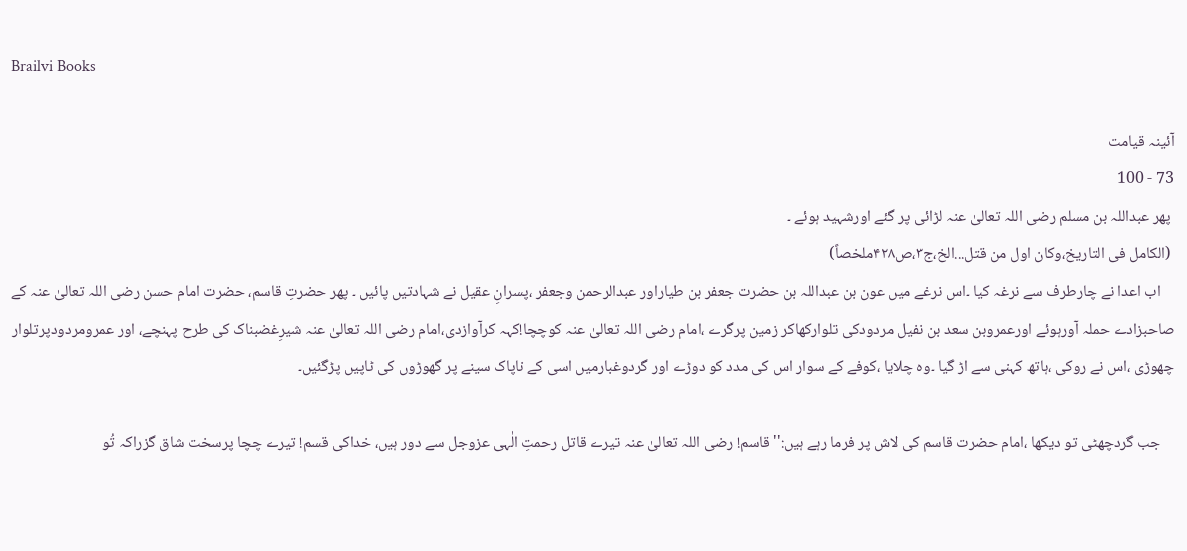Brailvi Books

آئینہ قیامت
73 - 100
 پھر عبداللہ بن مسلم رضی اللہ تعالیٰ عنہ لڑائی پر گئے اورشہید ہوئے ۔
 (الکامل فی التاریخ،وکان اول من قتل...الخ،ج۳،ص۴۲۸ملخصاً)
    اب اعدا نے چارطرف سے نرغہ کیا ۔اس نرغے میں عون بن عبداللہ بن حضرت جعفر بن طیاراور عبدالرحمن وجعفر ،پسرانِ عقیل نے شہادتیں پائیں ۔ پھر حضرتِ قاسم، حضرت امام حسن رضی اللہ تعالیٰ عنہ کے صاحبزادے حملہ آورہوئے اورعمروبن سعد بن نفیل مردودکی تلوارکھاکر زمین پرگرے ،امام رضی اللہ تعالیٰ عنہ کوچچا!کہہ کرآوازدی،امام رضی اللہ تعالیٰ عنہ شیرِغضبناک کی طرح پہنچے، اور عمرومردودپرتلوار چھوڑی ،اس نے روکی ،ہاتھ کہنی سے اڑ گیا ۔وہ چلایا ،کوفے کے سوار اس کی مدد کو دوڑے اور گردوغبارمیں اسی کے ناپاک سینے پر گھوڑوں کی ٹاپیں پڑگئيں۔

    جب گردچھٹی تو دیکھا ،امام حضرت قاسم کی لاش پر فرما رہے ہیں:''قاسم! رضی اللہ تعالیٰ عنہ تیرے قاتل رحمتِ الٰہی عزوجل سے دور ہیں، خداکی قسم! تیرے چچا پرسخت شاق گزراکہ تُو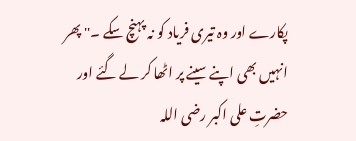پکارے اور وہ تیری فریاد کو نہ پہنچ سکے ۔'' پھر انہیں بھی اپنے سینے پر اٹھا کر لے گئے اور حضرتِ علی اکبر رضی اللہ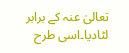تعالیٰ عنہ کے برابر لٹادیا۔اسی طرح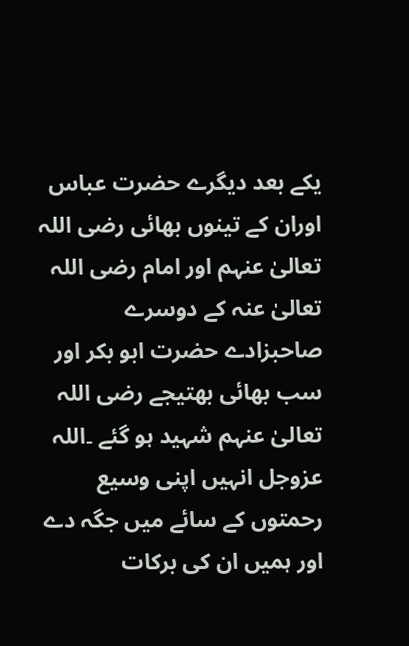یکے بعد دیگرے حضرت عباس اوران کے تینوں بھائی رضی اللہ تعالیٰ عنہم اور امام رضی اللہ تعالیٰ عنہ کے دوسرے صاحبزادے حضرت ابو بکر اور سب بھائی بھتیجے رضی اللہ تعالیٰ عنہم شہید ہو گئے ۔اللہ عزوجل انہیں اپنی وسیع رحمتوں کے سائے میں جگہ دے اور ہمیں ان کی برکات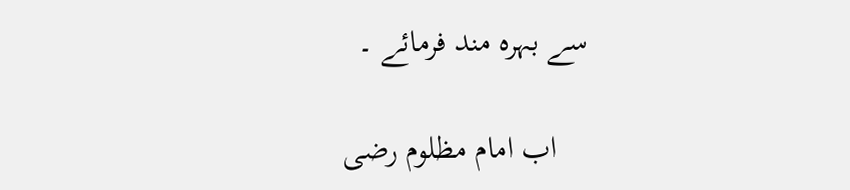سے بہرہ مند فرمائے ۔

    اب امام مظلوم رضی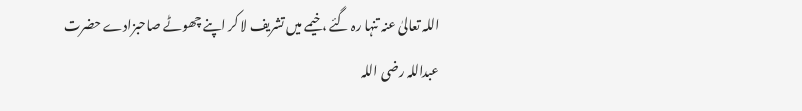اللہ تعالیٰ عنہ تنہا رہ گئے ،خیمے میں تشریف لا کر اپنے چھوٹے صاحبزادے حضرت عبداللہ رضی اللہ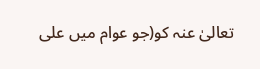تعالیٰ عنہ کو(جو عوام میں علی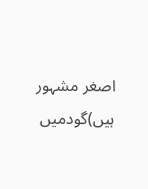اصغر مشہور ہیں)گودمیں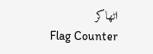اٹھاکر
Flag Counter